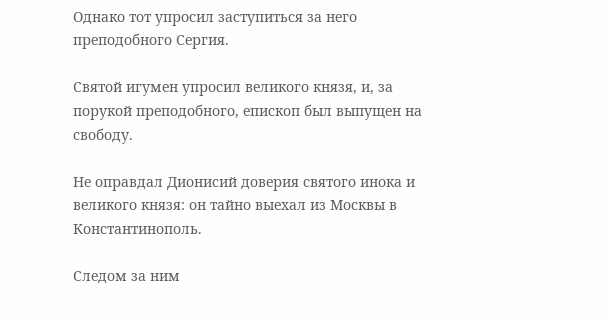Однако тот упросил заступиться за него преподобного Сергия.

Святой игумен упросил великого князя, и, за порукой преподобного, епископ был выпущен на свободу.

Не оправдал Дионисий доверия святого инока и великого князя: он тайно выехал из Москвы в Константинополь.

Следом за ним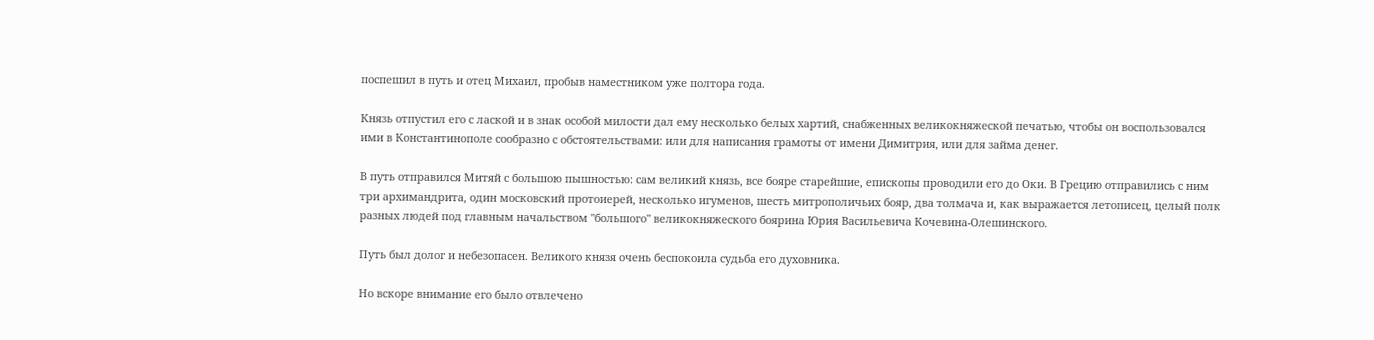поспешил в путь и отец Михаил, пробыв наместником уже полтора года.

Князь отпустил его с лаской и в знак особой милости дал ему несколько белых хартий, снабженных великокняжеской печатью, чтобы он воспользовался ими в Константинополе сообразно с обстоятельствами: или для написания грамоты от имени Димитрия, или для займа денег.

В путь отправился Митяй с большою пышностью: сам великий князь, все бояре старейшие, епископы проводили его до Оки. В Грецию отправились с ним три архимандрита, один московский протоиерей, несколько игуменов, шесть митрополичьих бояр, два толмача и, как выражается летописец, целый полк разных людей под главным начальством "большого" великокняжеского боярина Юрия Васильевича Кочевина-Олешинского.

Путь был долог и небезопасен. Великого князя очень беспокоила судьба его духовника.

Но вскоре внимание его было отвлечено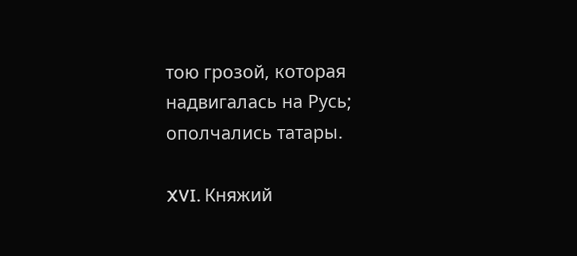тою грозой, которая надвигалась на Русь; ополчались татары.

XVI. Княжий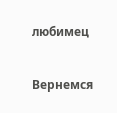любимец

Вернемся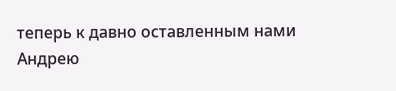теперь к давно оставленным нами Андрею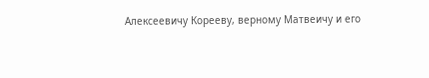Алексеевичу Корееву, верному Матвеичу и его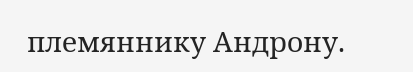племяннику Андрону.